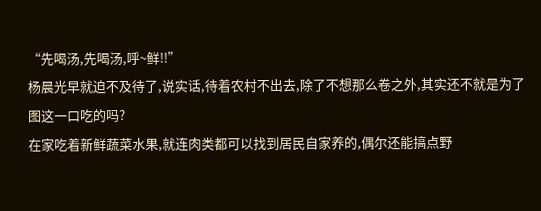“先喝汤,先喝汤,呼~鲜!!”
杨晨光早就迫不及待了,说实话,待着农村不出去,除了不想那么卷之外,其实还不就是为了图这一口吃的吗?
在家吃着新鲜蔬菜水果,就连肉类都可以找到居民自家养的,偶尔还能搞点野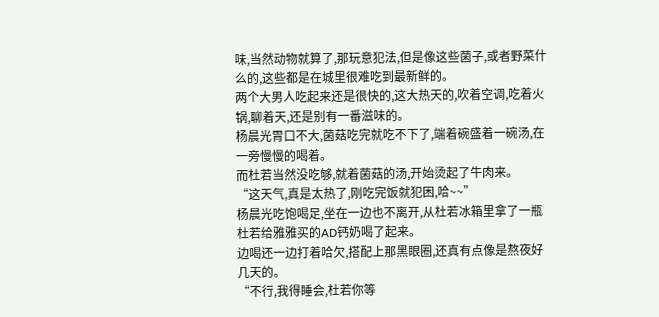味,当然动物就算了,那玩意犯法,但是像这些菌子,或者野菜什么的,这些都是在城里很难吃到最新鲜的。
两个大男人吃起来还是很快的,这大热天的,吹着空调,吃着火锅,聊着天,还是别有一番滋味的。
杨晨光胃口不大,菌菇吃完就吃不下了,端着碗盛着一碗汤,在一旁慢慢的喝着。
而杜若当然没吃够,就着菌菇的汤,开始烫起了牛肉来。
“这天气,真是太热了,刚吃完饭就犯困,哈~~”
杨晨光吃饱喝足,坐在一边也不离开,从杜若冰箱里拿了一瓶杜若给雅雅买的AD钙奶喝了起来。
边喝还一边打着哈欠,搭配上那黑眼圈,还真有点像是熬夜好几天的。
“不行,我得睡会,杜若你等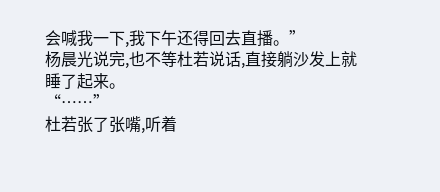会喊我一下,我下午还得回去直播。”
杨晨光说完,也不等杜若说话,直接躺沙发上就睡了起来。
“……”
杜若张了张嘴,听着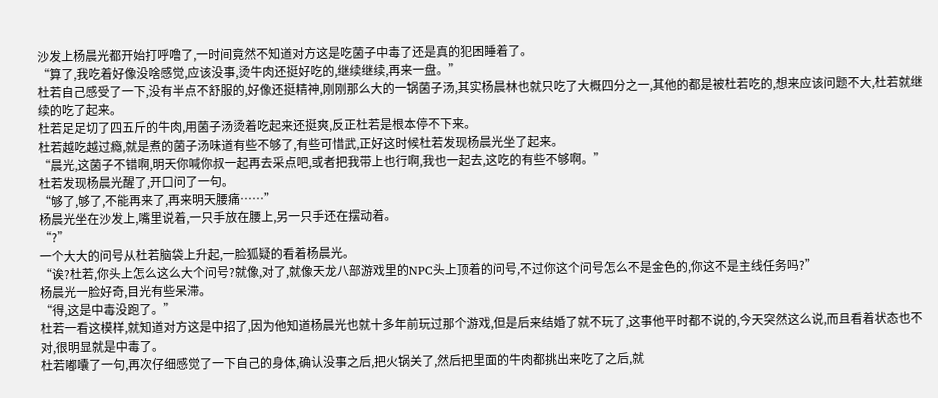沙发上杨晨光都开始打呼噜了,一时间竟然不知道对方这是吃菌子中毒了还是真的犯困睡着了。
“算了,我吃着好像没啥感觉,应该没事,烫牛肉还挺好吃的,继续继续,再来一盘。”
杜若自己感受了一下,没有半点不舒服的,好像还挺精神,刚刚那么大的一锅菌子汤,其实杨晨林也就只吃了大概四分之一,其他的都是被杜若吃的,想来应该问题不大,杜若就继续的吃了起来。
杜若足足切了四五斤的牛肉,用菌子汤烫着吃起来还挺爽,反正杜若是根本停不下来。
杜若越吃越过瘾,就是煮的菌子汤味道有些不够了,有些可惜武,正好这时候杜若发现杨晨光坐了起来。
“晨光,这菌子不错啊,明天你喊你叔一起再去采点吧,或者把我带上也行啊,我也一起去,这吃的有些不够啊。”
杜若发现杨晨光醒了,开口问了一句。
“够了,够了,不能再来了,再来明天腰痛……”
杨晨光坐在沙发上,嘴里说着,一只手放在腰上,另一只手还在摆动着。
“?”
一个大大的问号从杜若脑袋上升起,一脸狐疑的看着杨晨光。
“诶?杜若,你头上怎么这么大个问号?就像,对了,就像天龙八部游戏里的NPC头上顶着的问号,不过你这个问号怎么不是金色的,你这不是主线任务吗?”
杨晨光一脸好奇,目光有些呆滞。
“得,这是中毒没跑了。”
杜若一看这模样,就知道对方这是中招了,因为他知道杨晨光也就十多年前玩过那个游戏,但是后来结婚了就不玩了,这事他平时都不说的,今天突然这么说,而且看着状态也不对,很明显就是中毒了。
杜若嘟囔了一句,再次仔细感觉了一下自己的身体,确认没事之后,把火锅关了,然后把里面的牛肉都挑出来吃了之后,就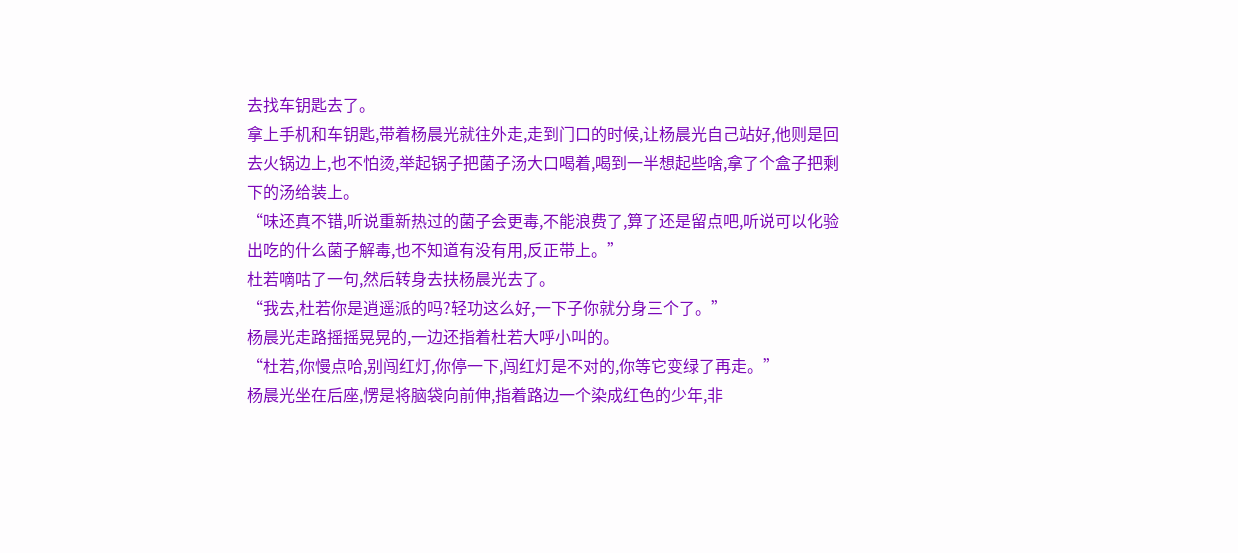去找车钥匙去了。
拿上手机和车钥匙,带着杨晨光就往外走,走到门口的时候,让杨晨光自己站好,他则是回去火锅边上,也不怕烫,举起锅子把菌子汤大口喝着,喝到一半想起些啥,拿了个盒子把剩下的汤给装上。
“味还真不错,听说重新热过的菌子会更毒,不能浪费了,算了还是留点吧,听说可以化验出吃的什么菌子解毒,也不知道有没有用,反正带上。”
杜若嘀咕了一句,然后转身去扶杨晨光去了。
“我去,杜若你是逍遥派的吗?轻功这么好,一下子你就分身三个了。”
杨晨光走路摇摇晃晃的,一边还指着杜若大呼小叫的。
“杜若,你慢点哈,别闯红灯,你停一下,闯红灯是不对的,你等它变绿了再走。”
杨晨光坐在后座,愣是将脑袋向前伸,指着路边一个染成红色的少年,非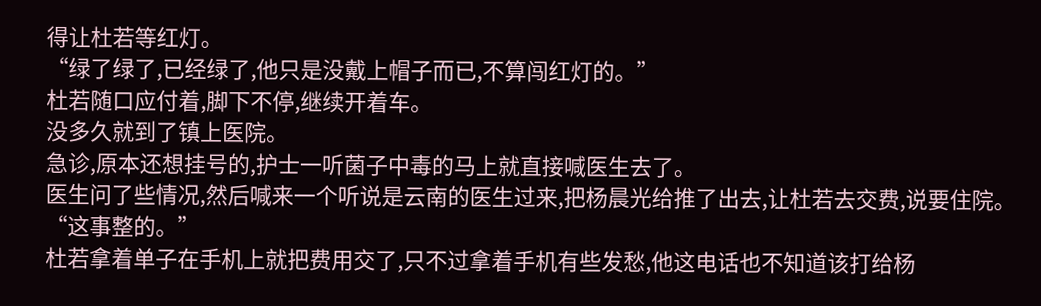得让杜若等红灯。
“绿了绿了,已经绿了,他只是没戴上帽子而已,不算闯红灯的。”
杜若随口应付着,脚下不停,继续开着车。
没多久就到了镇上医院。
急诊,原本还想挂号的,护士一听菌子中毒的马上就直接喊医生去了。
医生问了些情况,然后喊来一个听说是云南的医生过来,把杨晨光给推了出去,让杜若去交费,说要住院。
“这事整的。”
杜若拿着单子在手机上就把费用交了,只不过拿着手机有些发愁,他这电话也不知道该打给杨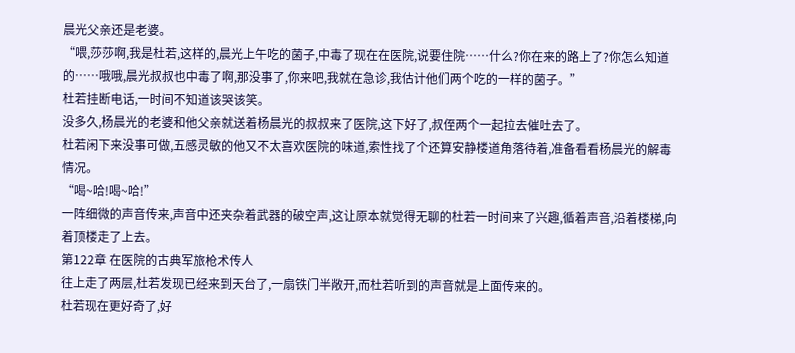晨光父亲还是老婆。
“喂,莎莎啊,我是杜若,这样的,晨光上午吃的菌子,中毒了现在在医院,说要住院……什么?你在来的路上了?你怎么知道的……哦哦,晨光叔叔也中毒了啊,那没事了,你来吧,我就在急诊,我估计他们两个吃的一样的菌子。”
杜若挂断电话,一时间不知道该哭该笑。
没多久,杨晨光的老婆和他父亲就送着杨晨光的叔叔来了医院,这下好了,叔侄两个一起拉去催吐去了。
杜若闲下来没事可做,五感灵敏的他又不太喜欢医院的味道,索性找了个还算安静楼道角落待着,准备看看杨晨光的解毒情况。
“喝~哈!喝~哈!”
一阵细微的声音传来,声音中还夹杂着武器的破空声,这让原本就觉得无聊的杜若一时间来了兴趣,循着声音,沿着楼梯,向着顶楼走了上去。
第122章 在医院的古典军旅枪术传人
往上走了两层,杜若发现已经来到天台了,一扇铁门半敞开,而杜若听到的声音就是上面传来的。
杜若现在更好奇了,好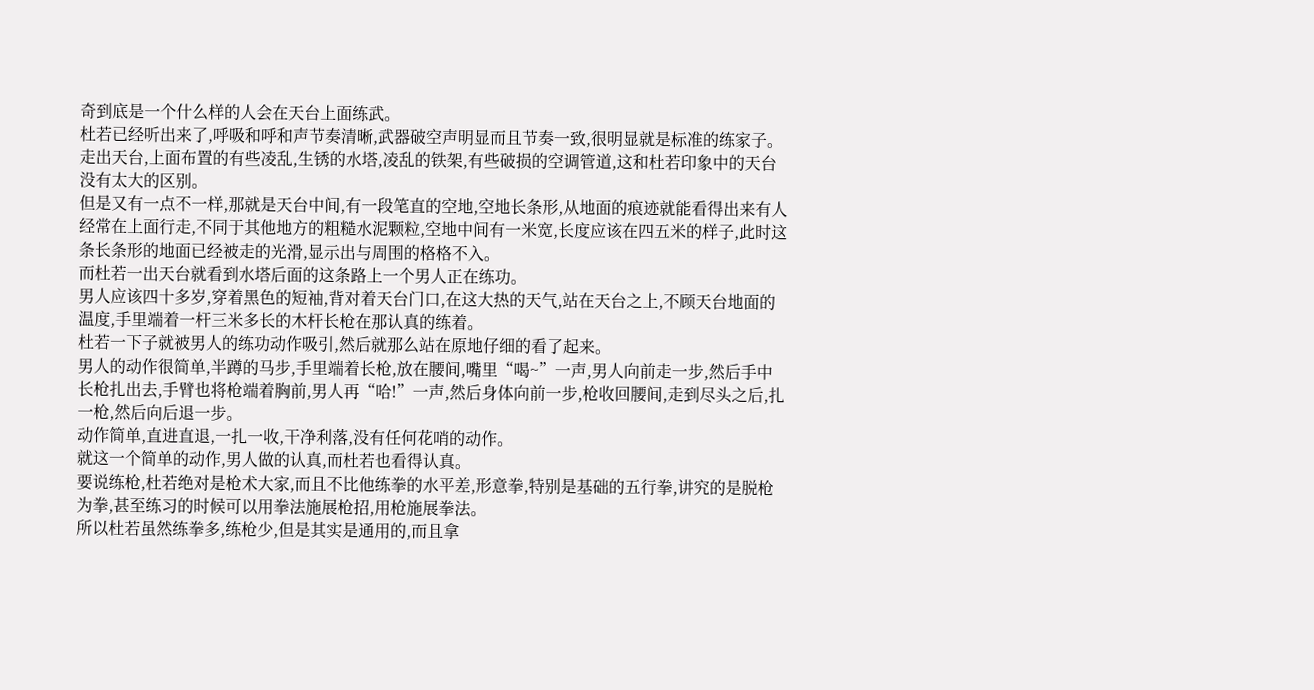奇到底是一个什么样的人会在天台上面练武。
杜若已经听出来了,呼吸和呼和声节奏清晰,武器破空声明显而且节奏一致,很明显就是标准的练家子。
走出天台,上面布置的有些凌乱,生锈的水塔,凌乱的铁架,有些破损的空调管道,这和杜若印象中的天台没有太大的区别。
但是又有一点不一样,那就是天台中间,有一段笔直的空地,空地长条形,从地面的痕迹就能看得出来有人经常在上面行走,不同于其他地方的粗糙水泥颗粒,空地中间有一米宽,长度应该在四五米的样子,此时这条长条形的地面已经被走的光滑,显示出与周围的格格不入。
而杜若一出天台就看到水塔后面的这条路上一个男人正在练功。
男人应该四十多岁,穿着黑色的短袖,背对着天台门口,在这大热的天气,站在天台之上,不顾天台地面的温度,手里端着一杆三米多长的木杆长枪在那认真的练着。
杜若一下子就被男人的练功动作吸引,然后就那么站在原地仔细的看了起来。
男人的动作很简单,半蹲的马步,手里端着长枪,放在腰间,嘴里“喝~”一声,男人向前走一步,然后手中长枪扎出去,手臂也将枪端着胸前,男人再“哈!”一声,然后身体向前一步,枪收回腰间,走到尽头之后,扎一枪,然后向后退一步。
动作简单,直进直退,一扎一收,干净利落,没有任何花哨的动作。
就这一个简单的动作,男人做的认真,而杜若也看得认真。
要说练枪,杜若绝对是枪术大家,而且不比他练拳的水平差,形意拳,特别是基础的五行拳,讲究的是脱枪为拳,甚至练习的时候可以用拳法施展枪招,用枪施展拳法。
所以杜若虽然练拳多,练枪少,但是其实是通用的,而且拿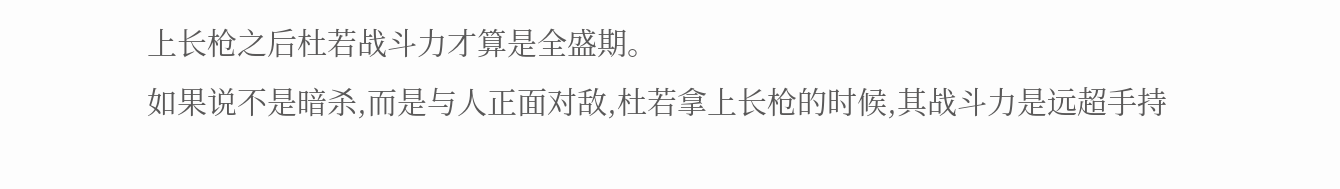上长枪之后杜若战斗力才算是全盛期。
如果说不是暗杀,而是与人正面对敌,杜若拿上长枪的时候,其战斗力是远超手持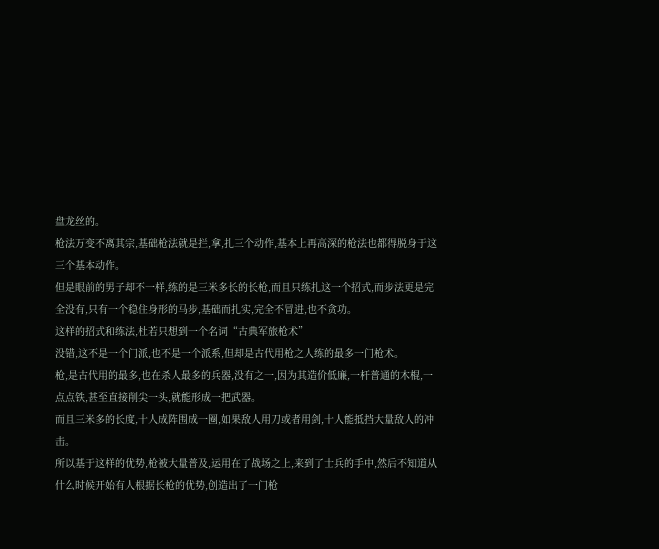盘龙丝的。
枪法万变不离其宗,基础枪法就是拦,拿,扎三个动作,基本上再高深的枪法也都得脱身于这三个基本动作。
但是眼前的男子却不一样,练的是三米多长的长枪,而且只练扎这一个招式,而步法更是完全没有,只有一个稳住身形的马步,基础而扎实,完全不冒进,也不贪功。
这样的招式和练法,杜若只想到一个名词“古典军旅枪术”
没错,这不是一个门派,也不是一个派系,但却是古代用枪之人练的最多一门枪术。
枪,是古代用的最多,也在杀人最多的兵器,没有之一,因为其造价低廉,一杆普通的木棍,一点点铁,甚至直接削尖一头,就能形成一把武器。
而且三米多的长度,十人成阵围成一圈,如果敌人用刀或者用剑,十人能抵挡大量敌人的冲击。
所以基于这样的优势,枪被大量普及,运用在了战场之上,来到了士兵的手中,然后不知道从什么时候开始有人根据长枪的优势,创造出了一门枪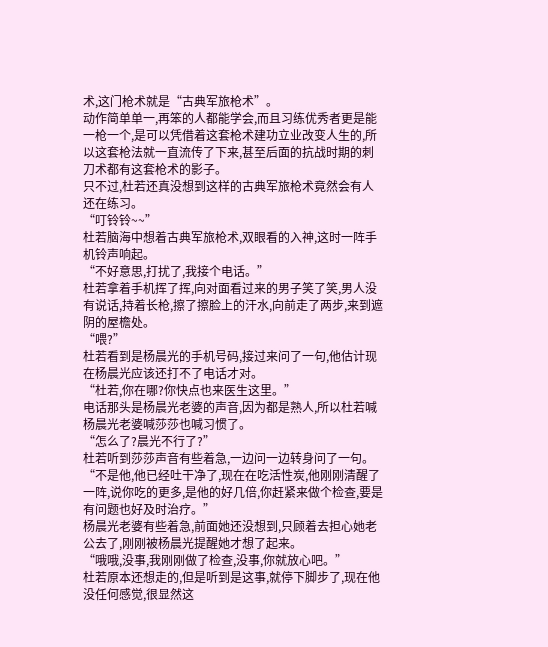术,这门枪术就是“古典军旅枪术”。
动作简单单一,再笨的人都能学会,而且习练优秀者更是能一枪一个,是可以凭借着这套枪术建功立业改变人生的,所以这套枪法就一直流传了下来,甚至后面的抗战时期的刺刀术都有这套枪术的影子。
只不过,杜若还真没想到这样的古典军旅枪术竟然会有人还在练习。
“叮铃铃~~”
杜若脑海中想着古典军旅枪术,双眼看的入神,这时一阵手机铃声响起。
“不好意思,打扰了,我接个电话。”
杜若拿着手机挥了挥,向对面看过来的男子笑了笑,男人没有说话,持着长枪,擦了擦脸上的汗水,向前走了两步,来到遮阴的屋檐处。
“喂?”
杜若看到是杨晨光的手机号码,接过来问了一句,他估计现在杨晨光应该还打不了电话才对。
“杜若,你在哪?你快点也来医生这里。”
电话那头是杨晨光老婆的声音,因为都是熟人,所以杜若喊杨晨光老婆喊莎莎也喊习惯了。
“怎么了?晨光不行了?”
杜若听到莎莎声音有些着急,一边问一边转身问了一句。
“不是他,他已经吐干净了,现在在吃活性炭,他刚刚清醒了一阵,说你吃的更多,是他的好几倍,你赶紧来做个检查,要是有问题也好及时治疗。”
杨晨光老婆有些着急,前面她还没想到,只顾着去担心她老公去了,刚刚被杨晨光提醒她才想了起来。
“哦哦,没事,我刚刚做了检查,没事,你就放心吧。”
杜若原本还想走的,但是听到是这事,就停下脚步了,现在他没任何感觉,很显然这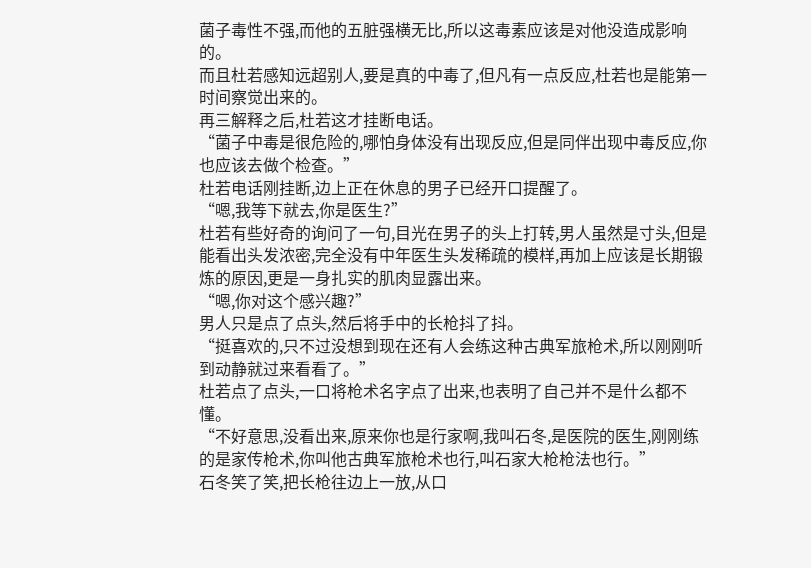菌子毒性不强,而他的五脏强横无比,所以这毒素应该是对他没造成影响的。
而且杜若感知远超别人,要是真的中毒了,但凡有一点反应,杜若也是能第一时间察觉出来的。
再三解释之后,杜若这才挂断电话。
“菌子中毒是很危险的,哪怕身体没有出现反应,但是同伴出现中毒反应,你也应该去做个检查。”
杜若电话刚挂断,边上正在休息的男子已经开口提醒了。
“嗯,我等下就去,你是医生?”
杜若有些好奇的询问了一句,目光在男子的头上打转,男人虽然是寸头,但是能看出头发浓密,完全没有中年医生头发稀疏的模样,再加上应该是长期锻炼的原因,更是一身扎实的肌肉显露出来。
“嗯,你对这个感兴趣?”
男人只是点了点头,然后将手中的长枪抖了抖。
“挺喜欢的,只不过没想到现在还有人会练这种古典军旅枪术,所以刚刚听到动静就过来看看了。”
杜若点了点头,一口将枪术名字点了出来,也表明了自己并不是什么都不懂。
“不好意思,没看出来,原来你也是行家啊,我叫石冬,是医院的医生,刚刚练的是家传枪术,你叫他古典军旅枪术也行,叫石家大枪枪法也行。”
石冬笑了笑,把长枪往边上一放,从口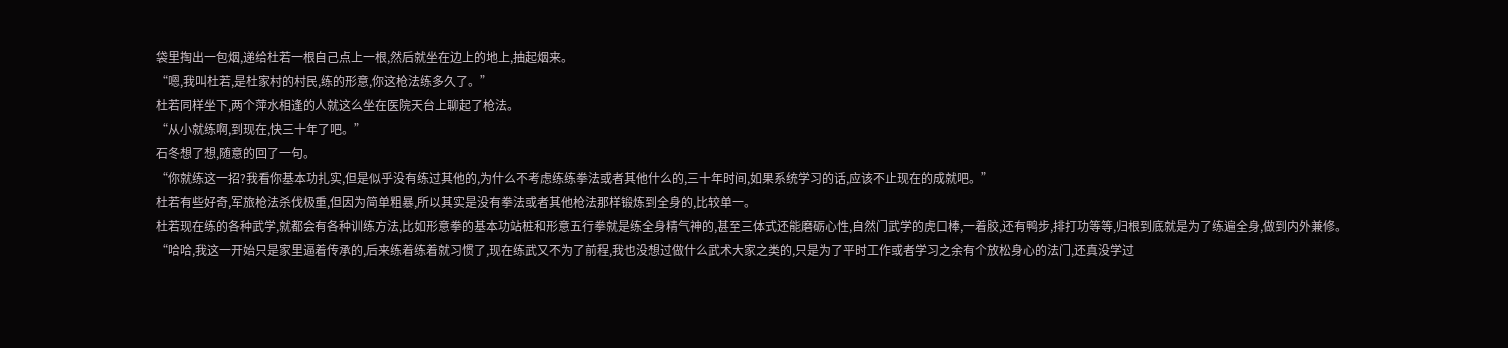袋里掏出一包烟,递给杜若一根自己点上一根,然后就坐在边上的地上,抽起烟来。
“嗯,我叫杜若,是杜家村的村民,练的形意,你这枪法练多久了。”
杜若同样坐下,两个萍水相逢的人就这么坐在医院天台上聊起了枪法。
“从小就练啊,到现在,快三十年了吧。”
石冬想了想,随意的回了一句。
“你就练这一招?我看你基本功扎实,但是似乎没有练过其他的,为什么不考虑练练拳法或者其他什么的,三十年时间,如果系统学习的话,应该不止现在的成就吧。”
杜若有些好奇,军旅枪法杀伐极重,但因为简单粗暴,所以其实是没有拳法或者其他枪法那样锻炼到全身的,比较单一。
杜若现在练的各种武学,就都会有各种训练方法,比如形意拳的基本功站桩和形意五行拳就是练全身精气神的,甚至三体式还能磨砺心性,自然门武学的虎口棒,一着胶,还有鸭步,排打功等等,归根到底就是为了练遍全身,做到内外兼修。
“哈哈,我这一开始只是家里逼着传承的,后来练着练着就习惯了,现在练武又不为了前程,我也没想过做什么武术大家之类的,只是为了平时工作或者学习之余有个放松身心的法门,还真没学过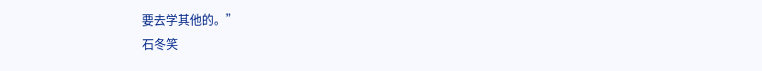要去学其他的。”
石冬笑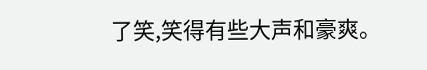了笑,笑得有些大声和豪爽。